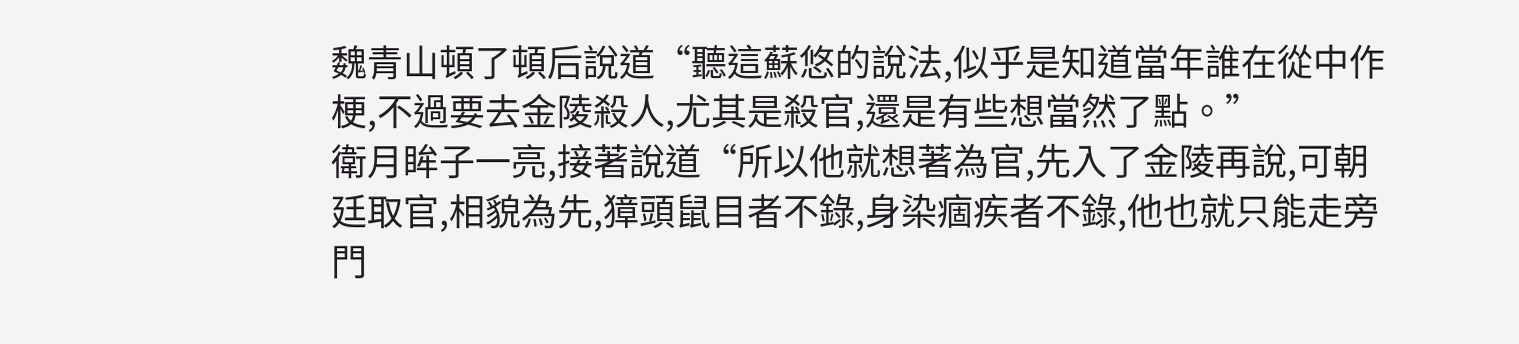魏青山頓了頓后說道“聽這蘇悠的說法,似乎是知道當年誰在從中作梗,不過要去金陵殺人,尤其是殺官,還是有些想當然了點。”
衛月眸子一亮,接著說道“所以他就想著為官,先入了金陵再說,可朝廷取官,相貌為先,獐頭鼠目者不錄,身染痼疾者不錄,他也就只能走旁門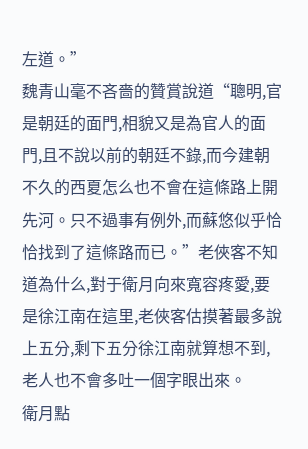左道。”
魏青山毫不吝嗇的贊賞說道“聰明,官是朝廷的面門,相貌又是為官人的面門,且不說以前的朝廷不錄,而今建朝不久的西夏怎么也不會在這條路上開先河。只不過事有例外,而蘇悠似乎恰恰找到了這條路而已。”老俠客不知道為什么,對于衛月向來寬容疼愛,要是徐江南在這里,老俠客估摸著最多說上五分,剩下五分徐江南就算想不到,老人也不會多吐一個字眼出來。
衛月點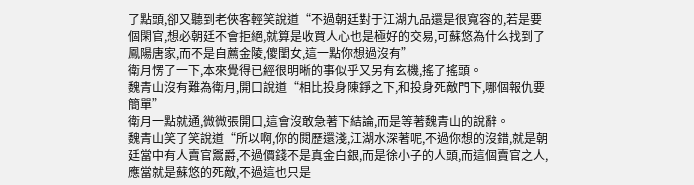了點頭,卻又聽到老俠客輕笑說道“不過朝廷對于江湖九品還是很寬容的,若是要個閑官,想必朝廷不會拒絕,就算是收買人心也是極好的交易,可蘇悠為什么找到了鳳陽唐家,而不是自薦金陵,傻閨女,這一點你想過沒有”
衛月愣了一下,本來覺得已經很明晰的事似乎又另有玄機,搖了搖頭。
魏青山沒有難為衛月,開口說道“相比投身陳錚之下,和投身死敵門下,哪個報仇要簡單”
衛月一點就通,微微張開口,這會沒敢急著下結論,而是等著魏青山的說辭。
魏青山笑了笑說道“所以啊,你的閱歷還淺,江湖水深著呢,不過你想的沒錯,就是朝廷當中有人賣官鬻爵,不過價錢不是真金白銀,而是徐小子的人頭,而這個賣官之人,應當就是蘇悠的死敵,不過這也只是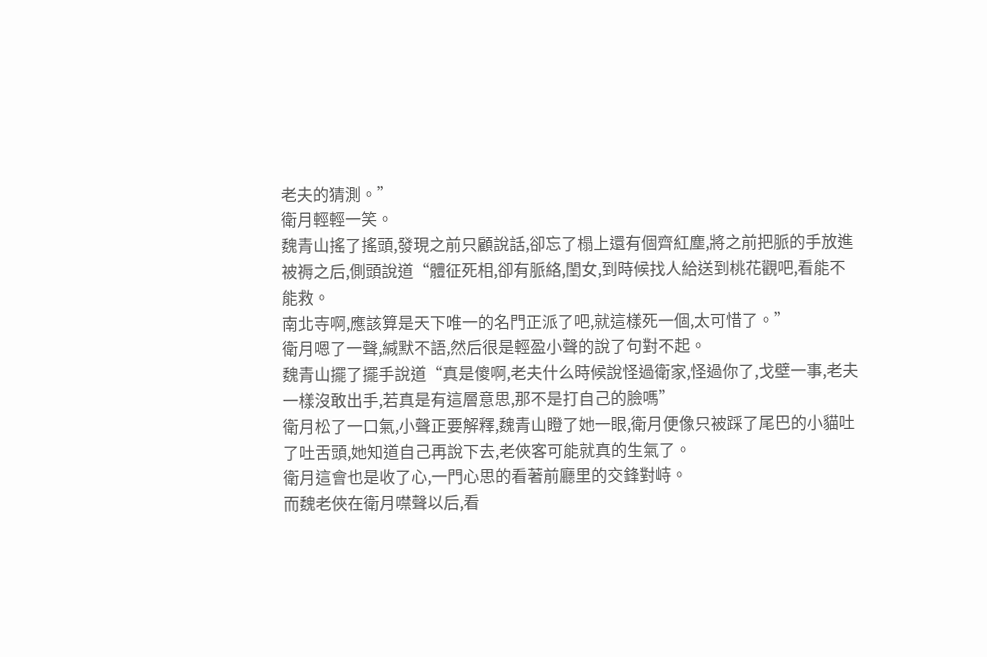老夫的猜測。”
衛月輕輕一笑。
魏青山搖了搖頭,發現之前只顧說話,卻忘了榻上還有個齊紅塵,將之前把脈的手放進被褥之后,側頭說道“體征死相,卻有脈絡,閨女,到時候找人給送到桃花觀吧,看能不能救。
南北寺啊,應該算是天下唯一的名門正派了吧,就這樣死一個,太可惜了。”
衛月嗯了一聲,緘默不語,然后很是輕盈小聲的說了句對不起。
魏青山擺了擺手說道“真是傻啊,老夫什么時候說怪過衛家,怪過你了,戈壁一事,老夫一樣沒敢出手,若真是有這層意思,那不是打自己的臉嗎”
衛月松了一口氣,小聲正要解釋,魏青山瞪了她一眼,衛月便像只被踩了尾巴的小貓吐了吐舌頭,她知道自己再說下去,老俠客可能就真的生氣了。
衛月這會也是收了心,一門心思的看著前廳里的交鋒對峙。
而魏老俠在衛月噤聲以后,看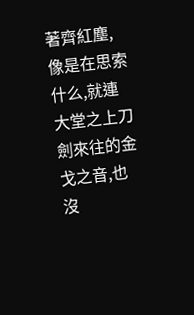著齊紅塵,像是在思索什么,就連大堂之上刀劍來往的金戈之音,也沒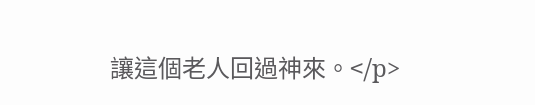讓這個老人回過神來。</p>